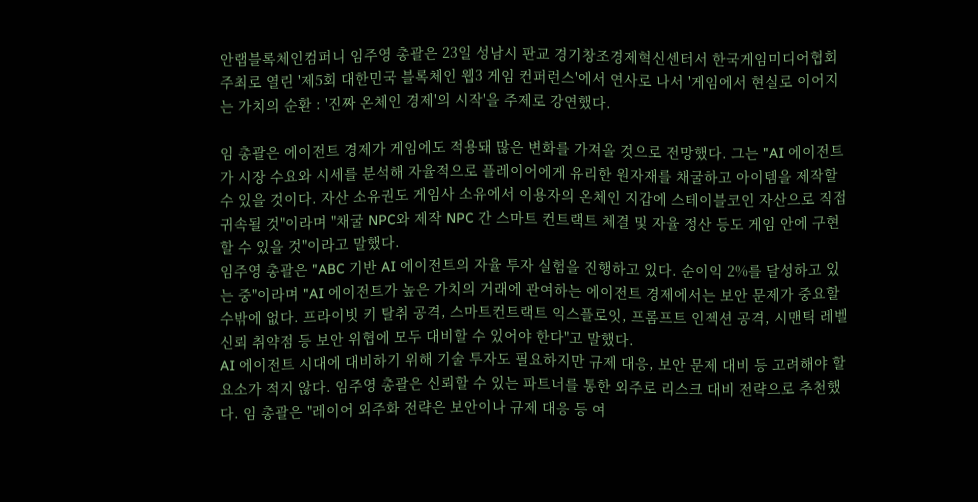안랩블록체인컴퍼니 임주영 총괄은 23일 성남시 판교 경기창조경제혁신센터서 한국게임미디어협회 주최로 열린 '제5회 대한민국 블록체인 웹3 게임 컨퍼런스'에서 연사로 나서 '게임에서 현실로 이어지는 가치의 순환 : '진짜 온체인 경제'의 시작'을 주제로 강연했다.

임 총괄은 에이전트 경제가 게임에도 적용돼 많은 변화를 가져올 것으로 전망했다. 그는 "AI 에이전트가 시장 수요와 시세를 분석해 자율적으로 플레이어에게 유리한 원자재를 채굴하고 아이템을 제작할 수 있을 것이다. 자산 소유권도 게임사 소유에서 이용자의 온체인 지갑에 스테이블코인 자산으로 직접 귀속될 것"이라며 "채굴 NPC와 제작 NPC 간 스마트 컨트랙트 체결 및 자율 정산 등도 게임 안에 구현할 수 있을 것"이라고 말했다.
임주영 총괄은 "ABC 기반 AI 에이전트의 자율 투자 실험을 진행하고 있다. 순이익 2%를 달성하고 있는 중"이라며 "AI 에이전트가 높은 가치의 거래에 관여하는 에이전트 경제에서는 보안 문제가 중요할 수밖에 없다. 프라이빗 키 탈취 공격, 스마트컨트랙트 익스플로잇, 프롬프트 인젝션 공격, 시맨틱 레벨 신뢰 취약점 등 보안 위협에 모두 대비할 수 있어야 한다"고 말했다.
AI 에이전트 시대에 대비하기 위해 기술 투자도 필요하지만 규제 대응, 보안 문제 대비 등 고려해야 할 요소가 적지 않다. 임주영 총괄은 신뢰할 수 있는 파트너를 통한 외주로 리스크 대비 전략으로 추천했다. 임 총괄은 "레이어 외주화 전략은 보안이나 규제 대응 등 여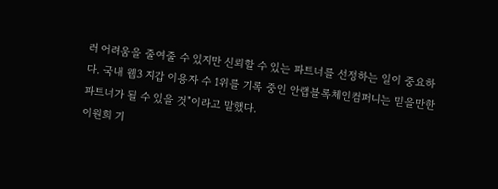러 어려움을 줄여줄 수 있지만 신뢰할 수 있는 파트너를 선정하는 일이 중요하다. 국내 웹3 지갑 이용자 수 1위를 기록 중인 안랩블록체인컴퍼니는 믿을만한 파트너가 될 수 있을 것"이라고 말했다.
이원희 기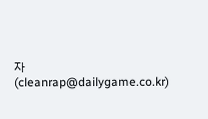자 (cleanrap@dailygame.co.kr)